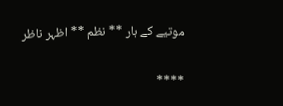موتیے کے ہار ** نظم ** اظہر ناظر

****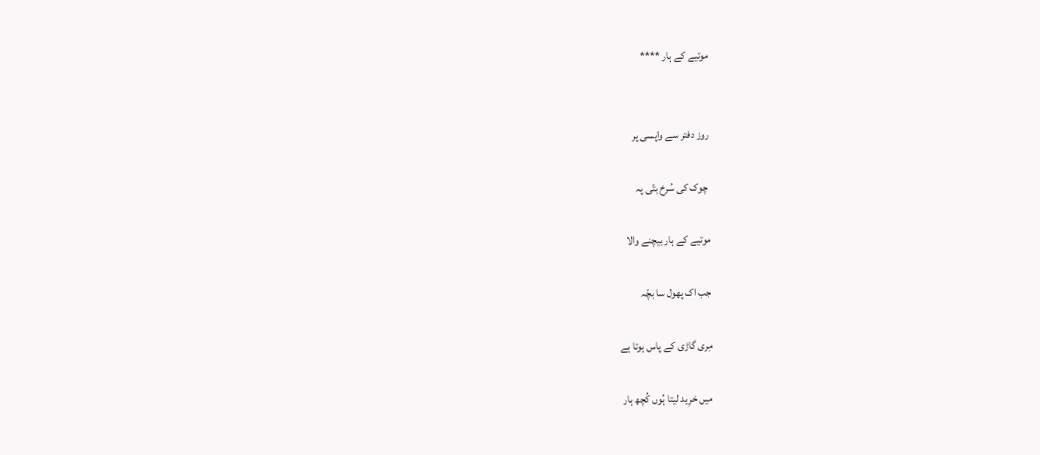موتیے کے ہار ****


روز دفتر سے واپسی پر

 چوک کی سُرخ بتّی پہ

موتیے کے ہار بیچنے والا

جب اک پھول سا بچّہ

مِری گاڑی کے پاس ہوتا ہے

میں خرِید لیتا ہُوں کُچھ ہار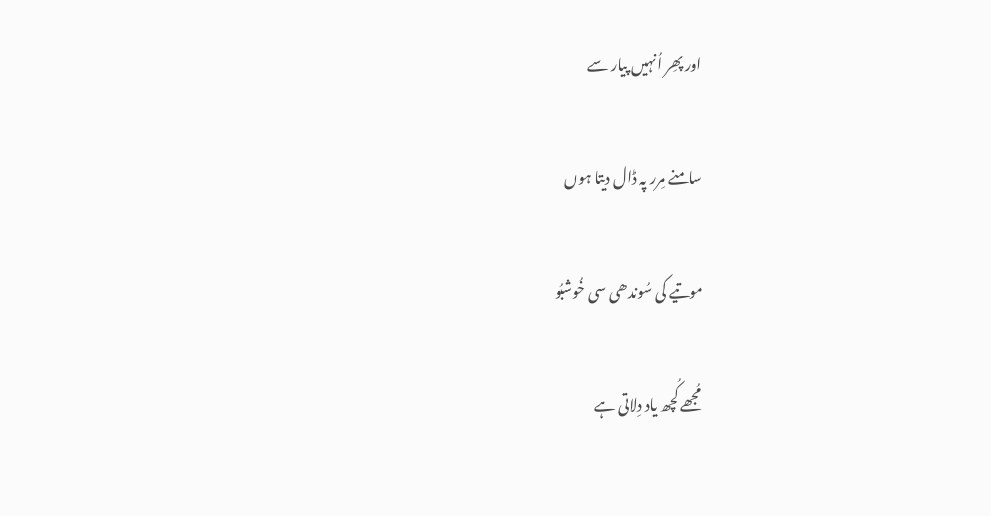اور پھِر اُنہیں پیار سے

سامنے مِرر پہ ڈال دیتا ہوں

موتیے کی سُوندھی سی خُوشبُو

مُجھے کُچھ یاد دِلاتی ہے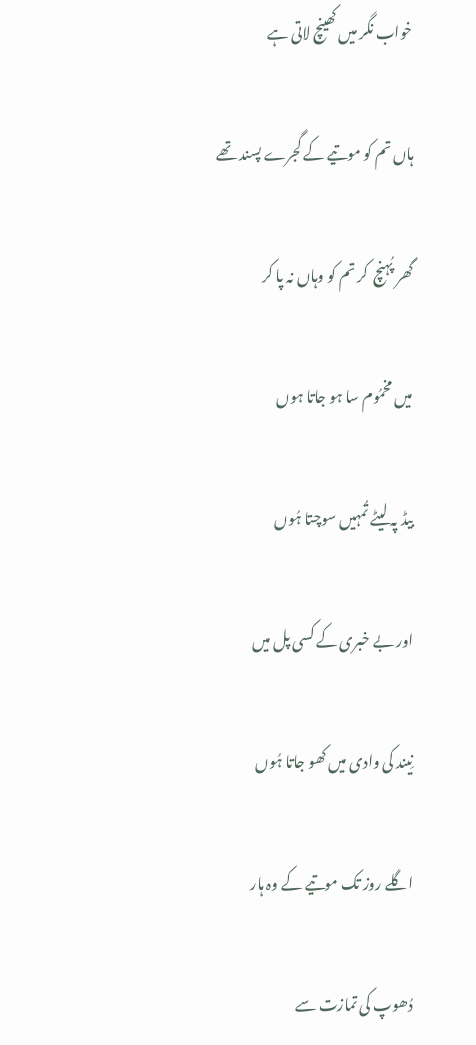خواب نگر میں کھینچ لاتی ہے

ہاں تم کو موتیے کے گجرے پسند تھے

گھر پُہنچ  کر تم کو وہاں نہ پا کر

میں مخمُوم سا ہو جاتا ہوں

بیڈ پہ لیٹے تُمہیں سوچتا ہُوں

اور بے خبری کے کسی پل میں

نِیند کی وادی میں کھو جاتا ہُوں

اگلے روز تک موتیے کے وہ ہار

دُھوپ کی تمازت سے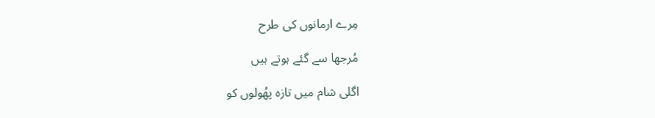مِرے ارمانوں کی طرح

مُرجھا سے گئے ہوتے ہیں

اگلی شام میں تازہ پھُولوں کو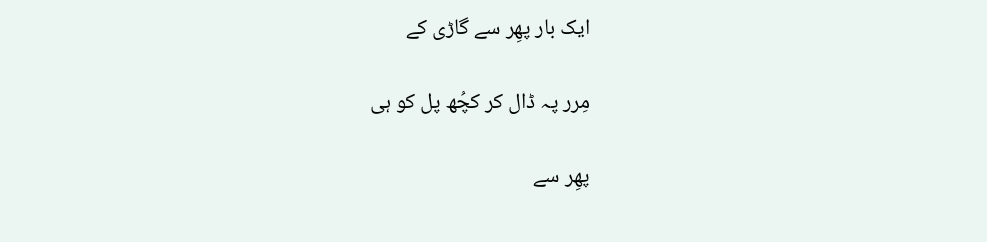ایک بار پھِر سے گاڑی کے

مِرر پہ ڈال کر کچُھ پل کو ہی

پھِر سے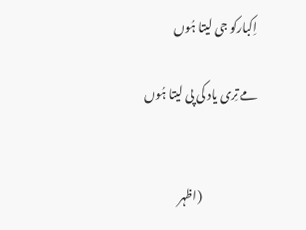اِکبارکو جی لیتا ہُوں

مے تِری یاد کی پی لیتا ہُوں


                       (اظہر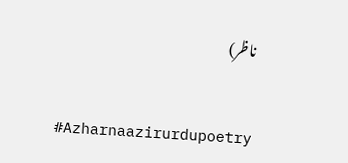ناظر)


#Azharnaazirurdupoetry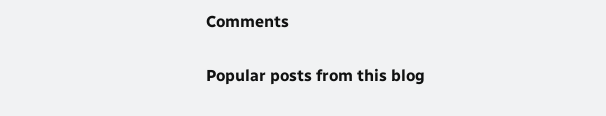Comments

Popular posts from this blog